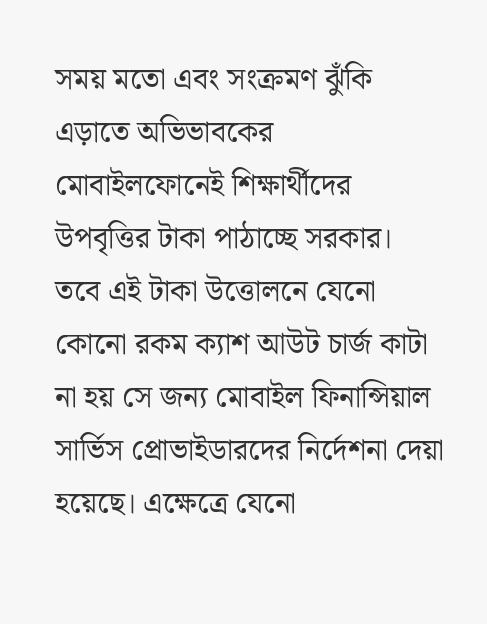সময় মতো এবং সংক্রমণ ঝুঁকি এড়াতে অভিভাবকের মোবাইলফোনেই শিক্ষার্থীদের উপবৃত্তির টাকা পাঠাচ্ছে সরকার। তবে এই টাকা উত্তোলনে যেনো কোনো রকম ক্যাশ আউট চার্জ কাটা না হয় সে জন্য মোবাইল ফিনান্সিয়াল সার্ভিস প্রোভাইডারদের নির্দেশনা দেয়া হয়েছে। এক্ষেত্রে যেনো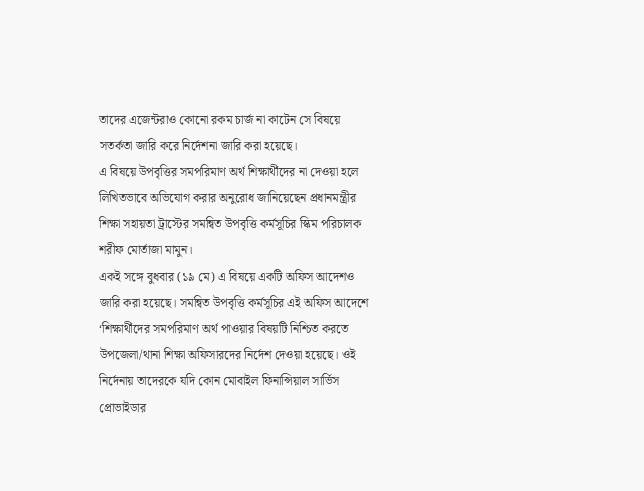তাদের এজেন্টরাও কোনো রকম চার্জ না কাটেন সে বিষয়ে সতর্কতা জারি করে নির্দেশনা জারি করা হয়েছে।
এ বিষয়ে উপবৃত্তির সমপরিমাণ অর্থ শিক্ষার্থীদের না দেওয়া হলে লিখিতভাবে অভিযোগ করার অনুরোধ জানিয়েছেন প্রধানমন্ত্রীর শিক্ষা সহায়তা ট্রাস্টের সমন্বিত উপবৃত্তি কর্মসূচির স্কিম পরিচালক শরীফ মোর্তাজা মামুন।
একই সঙ্গে বুধবার (১৯ মে) এ বিষয়ে একটি অফিস আদেশও জারি করা হয়েছে। সমন্বিত উপবৃত্তি কর্মসূচির এই অফিস আদেশে ‘শিক্ষার্থীদের সমপরিমাণ অর্থ পাওয়ার বিষয়টি নিশ্চিত করতে উপজেলা/থানা শিক্ষা অফিসারদের নির্দেশ দেওয়া হয়েছে। ওই নির্দেনায় তাদেরকে যদি কোন মোবাইল ফিনান্সিয়াল সার্ভিস প্রোভাইডার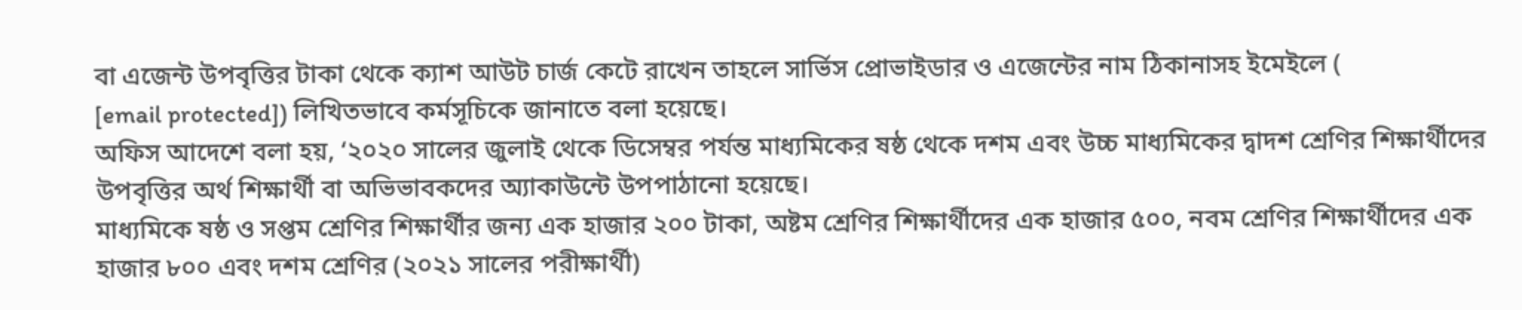বা এজেন্ট উপবৃত্তির টাকা থেকে ক্যাশ আউট চার্জ কেটে রাখেন তাহলে সার্ভিস প্রোভাইডার ও এজেন্টের নাম ঠিকানাসহ ইমেইলে (
[email protected]) লিখিতভাবে কর্মসূচিকে জানাতে বলা হয়েছে।
অফিস আদেশে বলা হয়, ‘২০২০ সালের জুলাই থেকে ডিসেম্বর পর্যন্ত মাধ্যমিকের ষষ্ঠ থেকে দশম এবং উচ্চ মাধ্যমিকের দ্বাদশ শ্রেণির শিক্ষার্থীদের উপবৃত্তির অর্থ শিক্ষার্থী বা অভিভাবকদের অ্যাকাউন্টে উপপাঠানো হয়েছে।
মাধ্যমিকে ষষ্ঠ ও সপ্তম শ্রেণির শিক্ষার্থীর জন্য এক হাজার ২০০ টাকা, অষ্টম শ্রেণির শিক্ষার্থীদের এক হাজার ৫০০, নবম শ্রেণির শিক্ষার্থীদের এক হাজার ৮০০ এবং দশম শ্রেণির (২০২১ সালের পরীক্ষার্থী)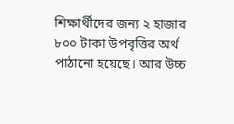শিক্ষার্থীদের জন্য ২ হাজার ৮০০ টাকা উপবৃত্তির অর্থ পাঠানো হয়েছে। আর উচ্চ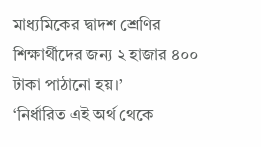মাধ্যমিকের দ্বাদশ শ্রেণির শিক্ষার্থীদের জন্য ২ হাজার ৪০০ টাকা পাঠানো হয়।’
‘নির্ধারিত এই অর্থ থেকে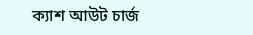ক্যাশ আউট চার্জ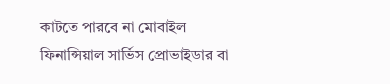কাটতে পারবে না মোবাইল ফিনান্সিয়াল সার্ভিস প্রোভাইডার বা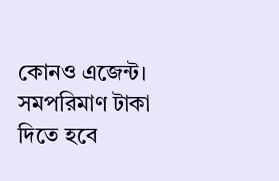কোনও এজেন্ট। সমপরিমাণ টাকা দিতে হবে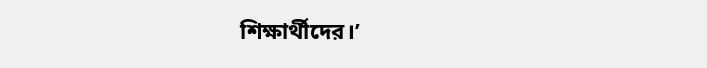শিক্ষার্থীদের।’